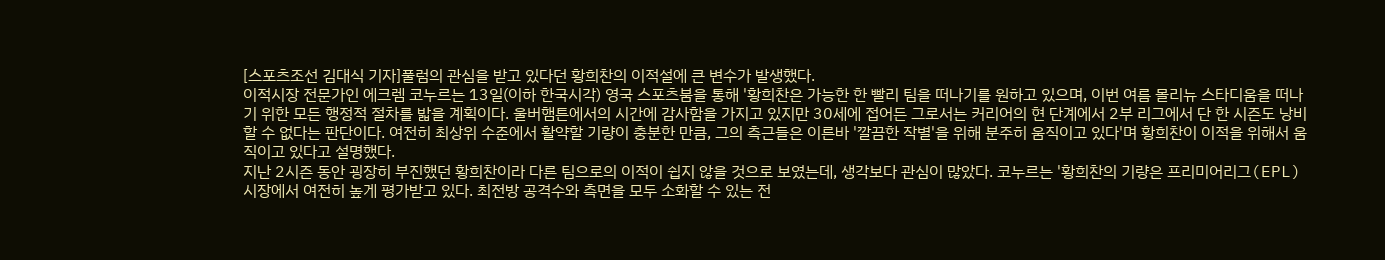[스포츠조선 김대식 기자]풀럼의 관심을 받고 있다던 황희찬의 이적설에 큰 변수가 발생했다.
이적시장 전문가인 에크렘 코누르는 13일(이하 한국시각) 영국 스포츠붐을 통해 '황희찬은 가능한 한 빨리 팀을 떠나기를 원하고 있으며, 이번 여름 몰리뉴 스타디움을 떠나기 위한 모든 행정적 절차를 밟을 계획이다. 울버햄튼에서의 시간에 감사함을 가지고 있지만 30세에 접어든 그로서는 커리어의 현 단계에서 2부 리그에서 단 한 시즌도 낭비할 수 없다는 판단이다. 여전히 최상위 수준에서 활약할 기량이 충분한 만큼, 그의 측근들은 이른바 '깔끔한 작별'을 위해 분주히 움직이고 있다'며 황희찬이 이적을 위해서 움직이고 있다고 설명했다.
지난 2시즌 동안 굉장히 부진했던 황희찬이라 다른 팀으로의 이적이 쉽지 않을 것으로 보였는데, 생각보다 관심이 많았다. 코누르는 '황희찬의 기량은 프리미어리그(EPL) 시장에서 여전히 높게 평가받고 있다. 최전방 공격수와 측면을 모두 소화할 수 있는 전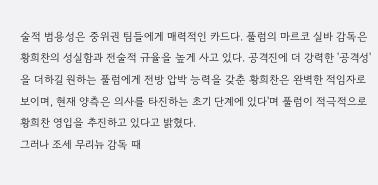술적 범용성은 중위권 팀들에게 매력적인 카드다. 풀럼의 마르코 실바 감독은 황희찬의 성실함과 전술적 규율을 높게 사고 있다. 공격진에 더 강력한 '공격성'을 더하길 원하는 풀럼에게 전방 압박 능력을 갖춘 황희찬은 완벽한 적임자로 보이며, 현재 양측은 의사를 타진하는 초기 단계에 있다'며 풀럼이 적극적으로 황희찬 영입을 추진하고 있다고 밝혔다.
그러나 조세 무리뉴 감독 때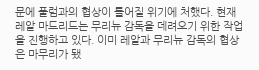문에 풀럼과의 협상이 틀어질 위기에 처했다. 현재 레알 마드리드는 무리뉴 감독을 데려오기 위한 작업을 진행하고 있다. 이미 레알과 무리뉴 감독의 협상은 마무리가 됐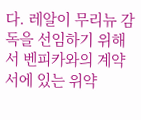다. 레알이 무리뉴 감독을 선임하기 위해서 벤피카와의 계약서에 있는 위약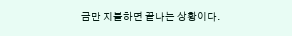금만 지불하면 끝나는 상황이다.